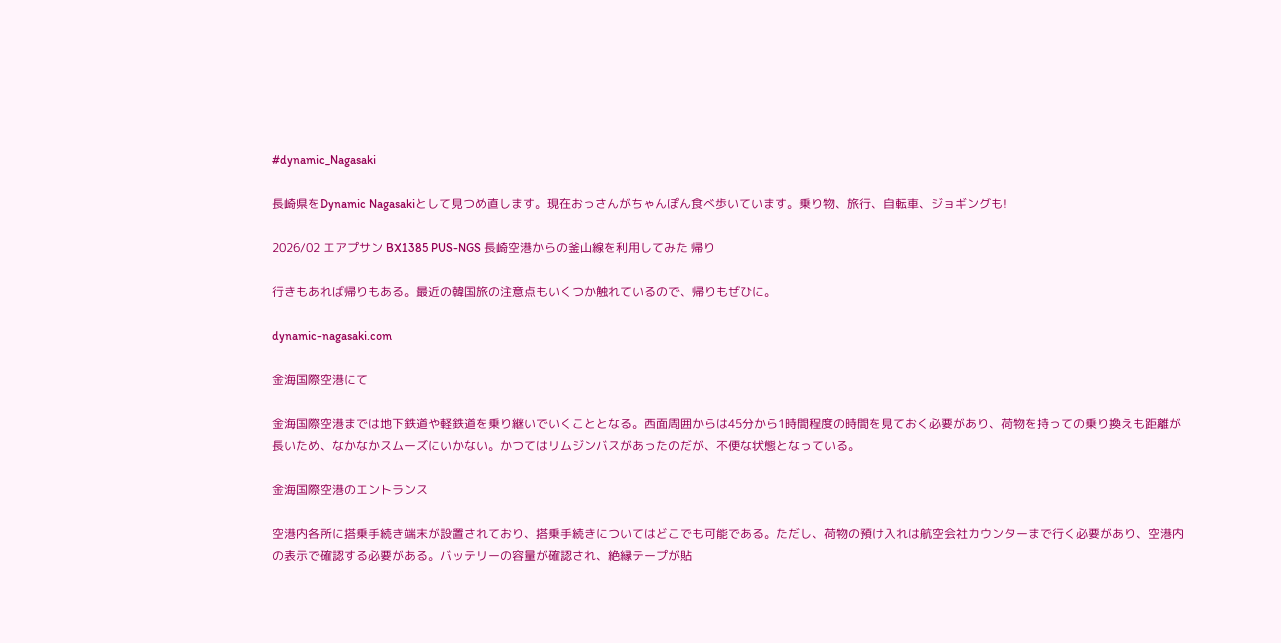#dynamic_Nagasaki

長崎県をDynamic Nagasakiとして見つめ直します。現在おっさんがちゃんぽん食べ歩いています。乗り物、旅行、自転車、ジョギングも!

2026/02 エアプサン BX1385 PUS-NGS 長崎空港からの釜山線を利用してみた 帰り

行きもあれば帰りもある。最近の韓国旅の注意点もいくつか触れているので、帰りもぜひに。

dynamic-nagasaki.com

金海国際空港にて

金海国際空港までは地下鉄道や軽鉄道を乗り継いでいくこととなる。西面周囲からは45分から1時間程度の時間を見ておく必要があり、荷物を持っての乗り換えも距離が長いため、なかなかスムーズにいかない。かつてはリムジンバスがあったのだが、不便な状態となっている。

金海国際空港のエントランス

空港内各所に搭乗手続き端末が設置されており、搭乗手続きについてはどこでも可能である。ただし、荷物の預け入れは航空会社カウンターまで行く必要があり、空港内の表示で確認する必要がある。バッテリーの容量が確認され、絶縁テープが貼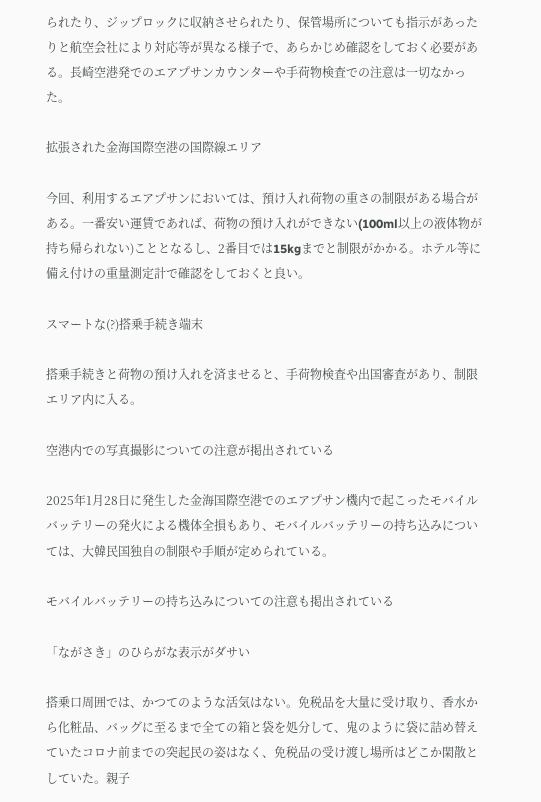られたり、ジップロックに収納させられたり、保管場所についても指示があったりと航空会社により対応等が異なる様子で、あらかじめ確認をしておく必要がある。長崎空港発でのエアプサンカウンターや手荷物検査での注意は一切なかった。

拡張された金海国際空港の国際線エリア

今回、利用するエアプサンにおいては、預け入れ荷物の重さの制限がある場合がある。一番安い運賃であれば、荷物の預け入れができない(100ml以上の液体物が持ち帰られない)こととなるし、2番目では15kgまでと制限がかかる。ホテル等に備え付けの重量測定計で確認をしておくと良い。

スマートな(?)搭乗手続き端末

搭乗手続きと荷物の預け入れを済ませると、手荷物検査や出国審査があり、制限エリア内に入る。

空港内での写真撮影についての注意が掲出されている

2025年1月28日に発生した金海国際空港でのエアプサン機内で起こったモバイルバッテリーの発火による機体全損もあり、モバイルバッテリーの持ち込みについては、大韓民国独自の制限や手順が定められている。

モバイルバッテリーの持ち込みについての注意も掲出されている

「ながさき」のひらがな表示がダサい

搭乗口周囲では、かつてのような活気はない。免税品を大量に受け取り、香水から化粧品、バッグに至るまで全ての箱と袋を処分して、鬼のように袋に詰め替えていたコロナ前までの突起民の姿はなく、免税品の受け渡し場所はどこか閑散としていた。親子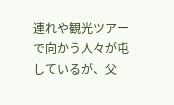連れや観光ツアーで向かう人々が屯しているが、父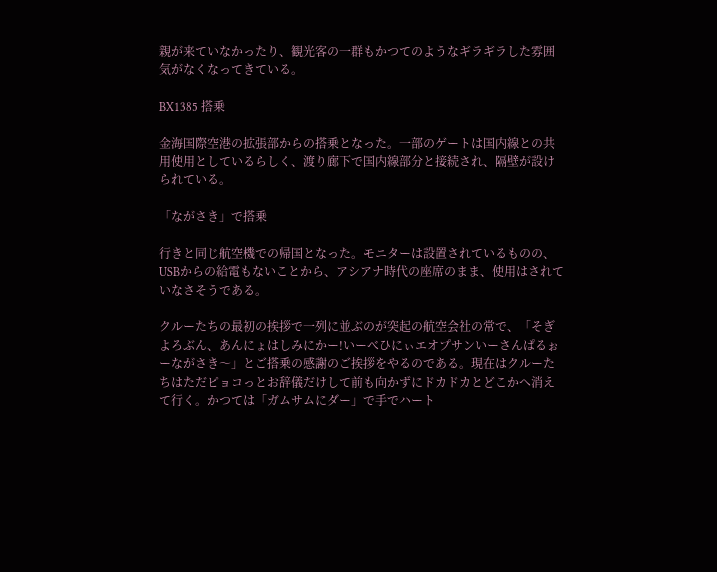親が来ていなかったり、観光客の一群もかつてのようなギラギラした雰囲気がなくなってきている。

BX1385 搭乗

金海国際空港の拡張部からの搭乗となった。一部のゲートは国内線との共用使用としているらしく、渡り廊下で国内線部分と接続され、隔壁が設けられている。

「ながさき」で搭乗

行きと同じ航空機での帰国となった。モニターは設置されているものの、USBからの給電もないことから、アシアナ時代の座席のまま、使用はされていなさそうである。

クルーたちの最初の挨拶で一列に並ぶのが突起の航空会社の常で、「そぎよろぶん、あんにょはしみにかー!いーべひにぃエオプサンいーさんぱるぉーながさき〜」とご搭乗の感謝のご挨拶をやるのである。現在はクルーたちはただピョコっとお辞儀だけして前も向かずにドカドカとどこかへ消えて行く。かつては「ガムサムにダー」で手でハート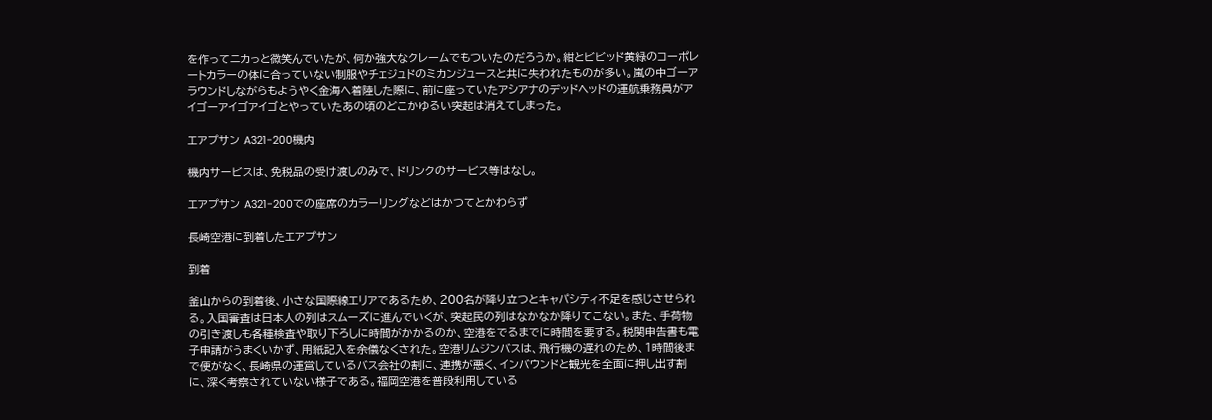を作ってニカっと微笑んでいたが、何か強大なクレームでもついたのだろうか。紺とビビッド黄緑のコーポレートカラーの体に合っていない制服やチェジュドのミカンジュースと共に失われたものが多い。嵐の中ゴーアラウンドしながらもようやく金海へ着陸した際に、前に座っていたアシアナのデッドヘッドの運航乗務員がアイゴーアイゴアイゴとやっていたあの頃のどこかゆるい突起は消えてしまった。

エアプサン A321-200機内

機内サービスは、免税品の受け渡しのみで、ドリンクのサービス等はなし。

エアプサン A321-200での座席のカラーリングなどはかつてとかわらず

長崎空港に到着したエアプサン

到着

釜山からの到着後、小さな国際線エリアであるため、200名が降り立つとキャパシティ不足を感じさせられる。入国審査は日本人の列はスムーズに進んでいくが、突起民の列はなかなか降りてこない。また、手荷物の引き渡しも各種検査や取り下ろしに時間がかかるのか、空港をでるまでに時間を要する。税関申告書も電子申請がうまくいかず、用紙記入を余儀なくされた。空港リムジンバスは、飛行機の遅れのため、1時間後まで便がなく、長崎県の運営しているバス会社の割に、連携が悪く、インバウンドと観光を全面に押し出す割に、深く考察されていない様子である。福岡空港を普段利用している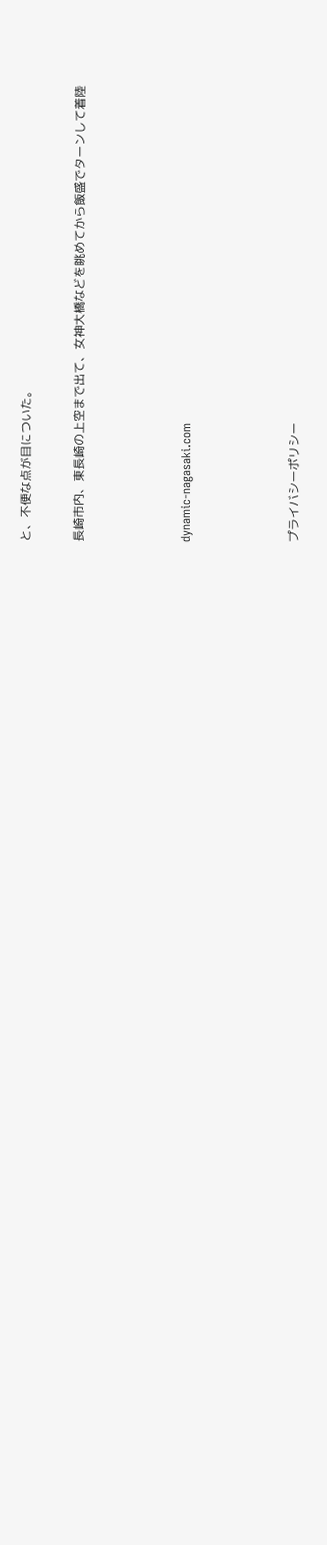と、不便な点が目についた。

長崎市内、東長崎の上空まで出て、女神大橋などを眺めてから飯盛でターンして着陸



dynamic-nagasaki.com



プライバシーポリシー